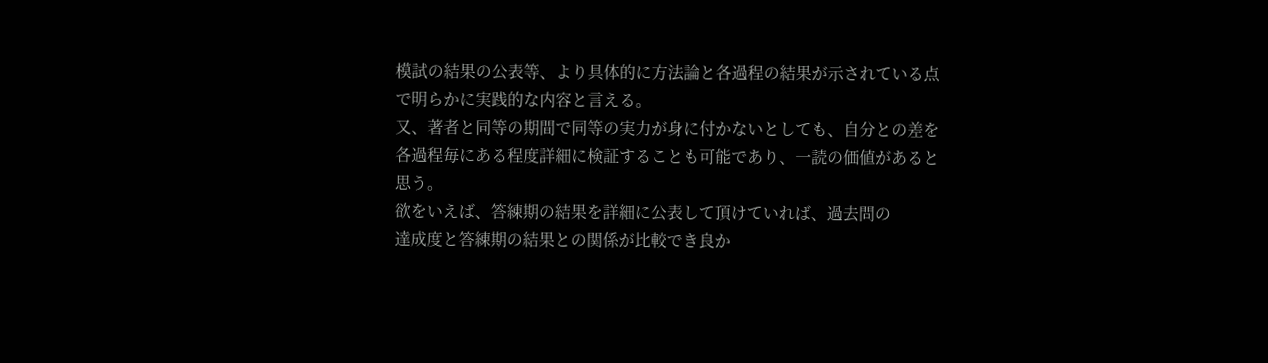模試の結果の公表等、より具体的に方法論と各過程の結果が示されている点
で明らかに実践的な内容と言える。
又、著者と同等の期間で同等の実力が身に付かないとしても、自分との差を
各過程毎にある程度詳細に検証することも可能であり、一読の価値があると
思う。
欲をいえば、答練期の結果を詳細に公表して頂けていれば、過去問の
達成度と答練期の結果との関係が比較でき良か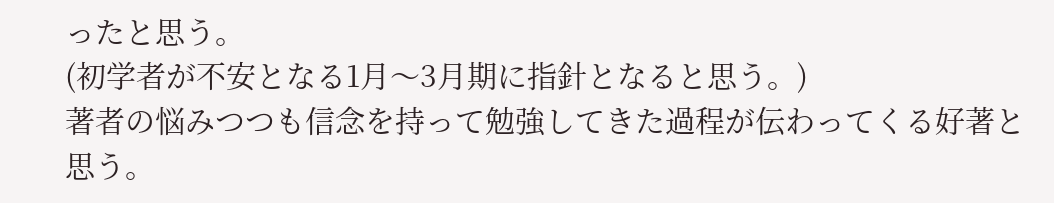ったと思う。
(初学者が不安となる1月〜3月期に指針となると思う。)
著者の悩みつつも信念を持って勉強してきた過程が伝わってくる好著と
思う。